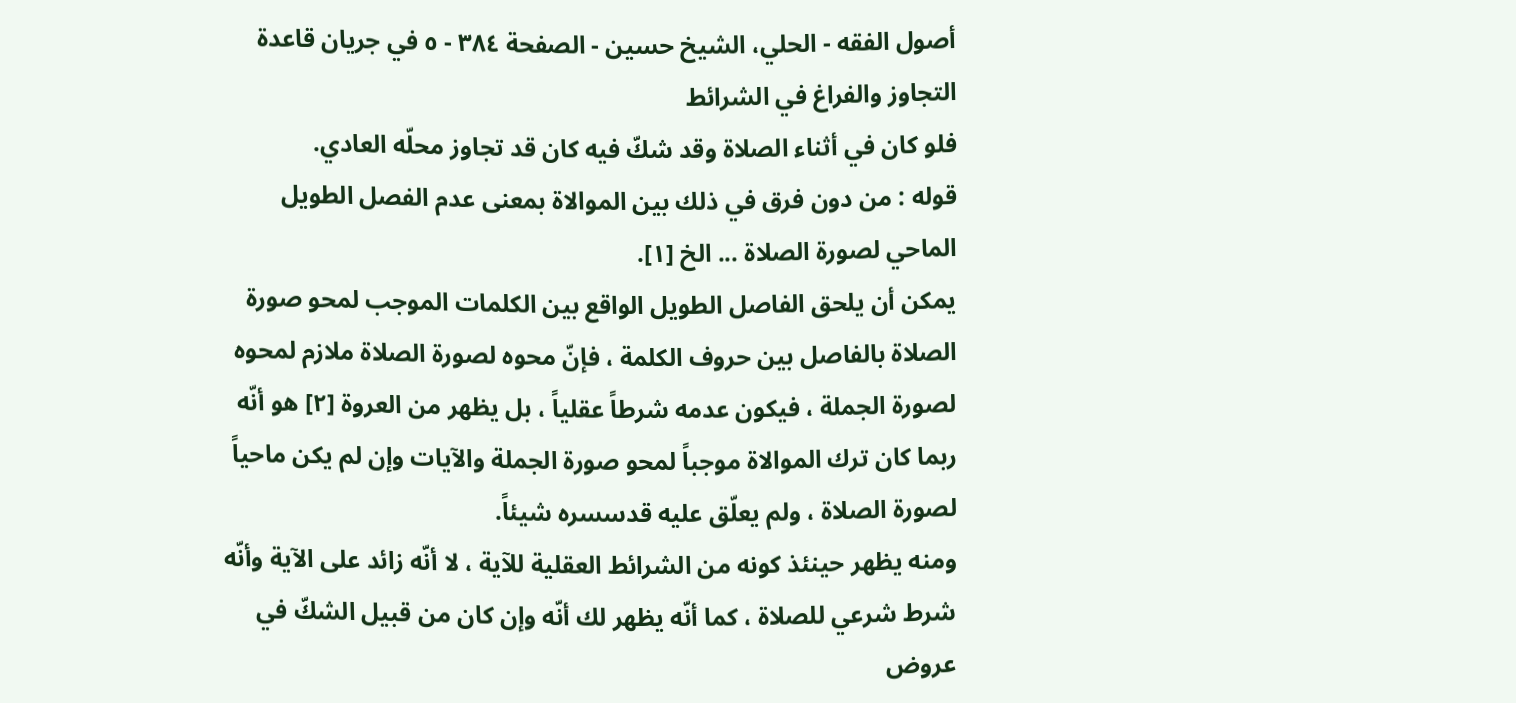أصول الفقه - الحلي، الشيخ حسين - الصفحة ٣٨٤ - ٥ في جريان قاعدة التجاوز والفراغ في الشرائط
فلو كان في أثناء الصلاة وقد شكّ فيه كان قد تجاوز محلّه العادي.
قوله : من دون فرق في ذلك بين الموالاة بمعنى عدم الفصل الطويل الماحي لصورة الصلاة ... الخ [١].
يمكن أن يلحق الفاصل الطويل الواقع بين الكلمات الموجب لمحو صورة الصلاة بالفاصل بين حروف الكلمة ، فإنّ محوه لصورة الصلاة ملازم لمحوه لصورة الجملة ، فيكون عدمه شرطاً عقلياً ، بل يظهر من العروة [٢] هو أنّه ربما كان ترك الموالاة موجباً لمحو صورة الجملة والآيات وإن لم يكن ماحياً لصورة الصلاة ، ولم يعلّق عليه قدسسره شيئاً.
ومنه يظهر حينئذ كونه من الشرائط العقلية للآية ، لا أنّه زائد على الآية وأنّه شرط شرعي للصلاة ، كما أنّه يظهر لك أنّه وإن كان من قبيل الشكّ في عروض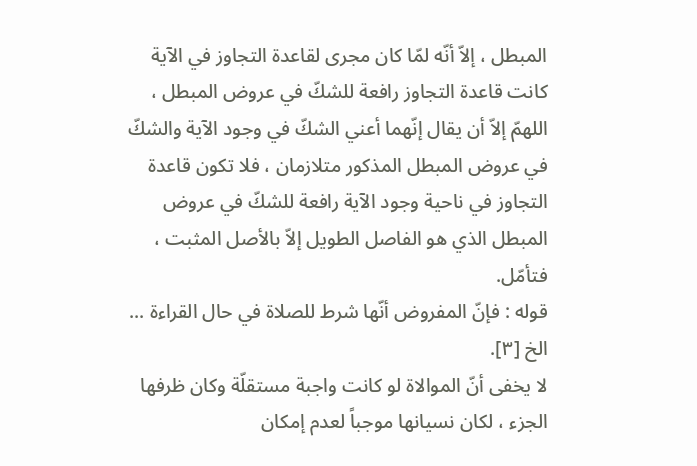المبطل ، إلاّ أنّه لمّا كان مجرى لقاعدة التجاوز في الآية كانت قاعدة التجاوز رافعة للشكّ في عروض المبطل ، اللهمّ إلاّ أن يقال إنّهما أعني الشكّ في وجود الآية والشكّ في عروض المبطل المذكور متلازمان ، فلا تكون قاعدة التجاوز في ناحية وجود الآية رافعة للشكّ في عروض المبطل الذي هو الفاصل الطويل إلاّ بالأصل المثبت ، فتأمّل.
قوله : فإنّ المفروض أنّها شرط للصلاة في حال القراءة ... الخ [٣].
لا يخفى أنّ الموالاة لو كانت واجبة مستقلّة وكان ظرفها الجزء ، لكان نسيانها موجباً لعدم إمكان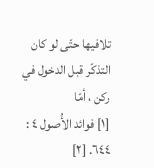تلافيها حتّى لو كان التذكّر قبل الدخول في ركن ، أمّا
[١] فوائد الأُصول ٤ : ٦٤٤. [٢]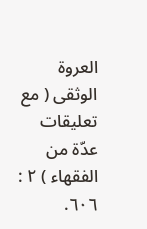العروة الوثقى ( مع تعليقات عدّة من الفقهاء ) ٢ : ٦٠٦.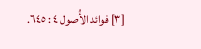[٣] فوائد الأُصول ٤ : ٦٤٥.